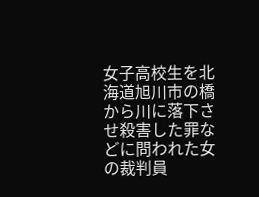女子高校生を北海道旭川市の橋から川に落下させ殺害した罪などに問われた女の裁判員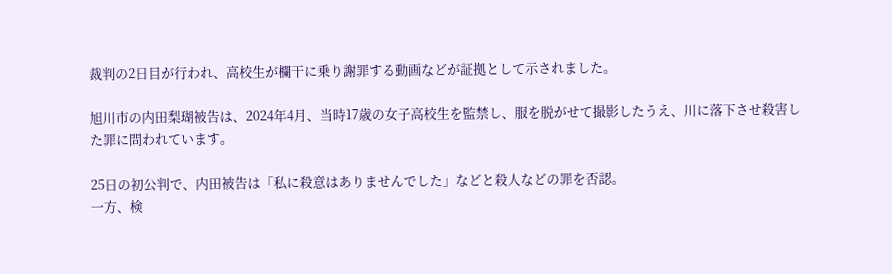裁判の2日目が行われ、高校生が欄干に乗り謝罪する動画などが証拠として示されました。

旭川市の内田梨瑚被告は、2024年4月、当時17歳の女子高校生を監禁し、服を脱がせて撮影したうえ、川に落下させ殺害した罪に問われています。

25日の初公判で、内田被告は「私に殺意はありませんでした」などと殺人などの罪を否認。
一方、検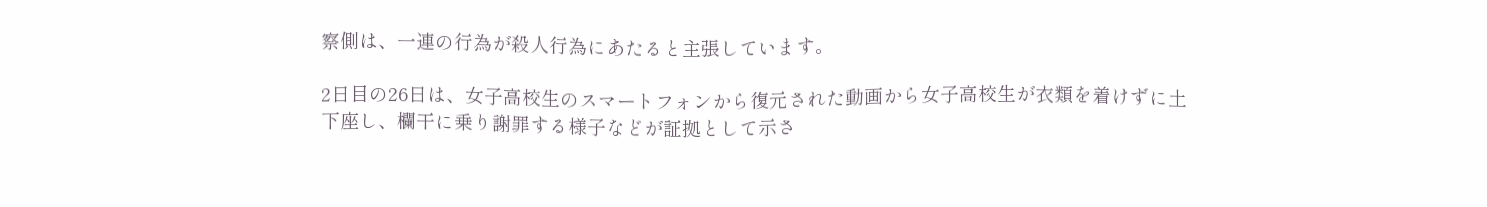察側は、一連の行為が殺人行為にあたると主張しています。

2日目の26日は、女子高校生のスマートフォンから復元された動画から女子高校生が衣類を着けずに土下座し、欄干に乗り謝罪する様子などが証拠として示さ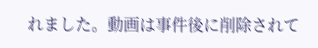れました。動画は事件後に削除されて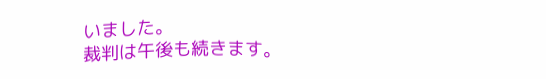いました。
裁判は午後も続きます。